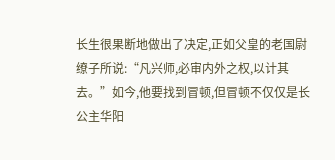长生很果断地做出了决定,正如父皇的老国尉缭子所说:“凡兴师,必审内外之权,以计其去。”如今,他要找到冒顿,但冒顿不仅仅是长公主华阳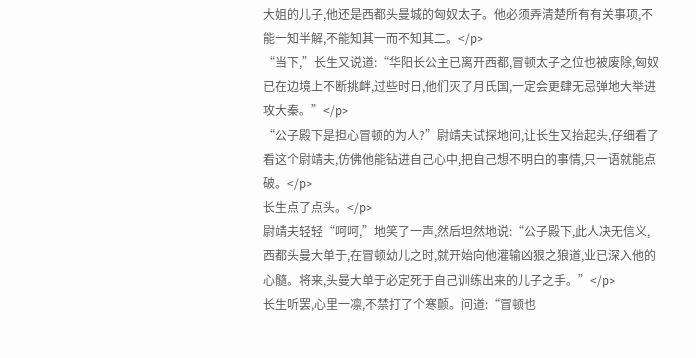大姐的儿子,他还是西都头曼城的匈奴太子。他必须弄清楚所有有关事项,不能一知半解,不能知其一而不知其二。</p>
“当下,”长生又说道:“华阳长公主已离开西都,冒顿太子之位也被废除,匈奴已在边境上不断挑衅,过些时日,他们灭了月氏国,一定会更肆无忌弹地大举进攻大秦。”</p>
“公子殿下是担心冒顿的为人?”尉靖夫试探地问,让长生又抬起头,仔细看了看这个尉靖夫,仿佛他能钻进自己心中,把自己想不明白的事情,只一语就能点破。</p>
长生点了点头。</p>
尉靖夫轻轻“呵呵,”地笑了一声,然后坦然地说:“公子殿下,此人决无信义,西都头曼大单于,在冒顿幼儿之时,就开始向他灌输凶狠之狼道,业已深入他的心髓。将来,头曼大单于必定死于自己训练出来的儿子之手。”</p>
长生听罢,心里一凛,不禁打了个寒颤。问道:“冒顿也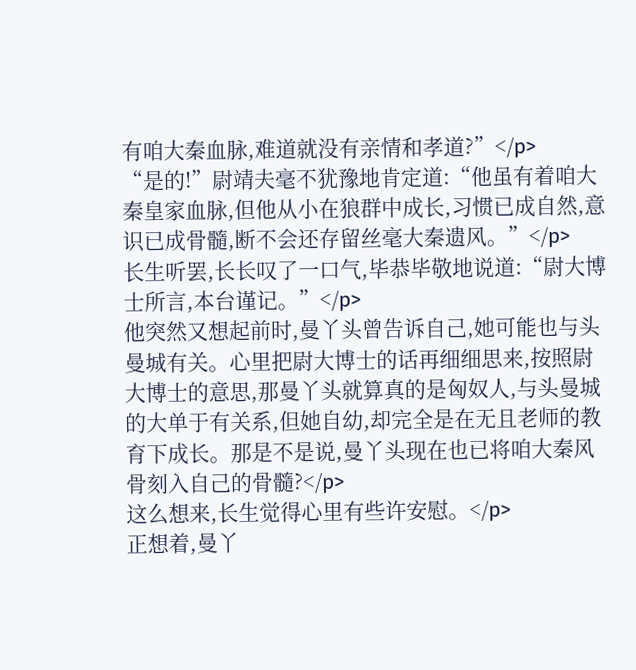有咱大秦血脉,难道就没有亲情和孝道?”</p>
“是的!”尉靖夫毫不犹豫地肯定道:“他虽有着咱大秦皇家血脉,但他从小在狼群中成长,习惯已成自然,意识已成骨髓,断不会还存留丝毫大秦遗风。”</p>
长生听罢,长长叹了一口气,毕恭毕敬地说道:“尉大博士所言,本台谨记。”</p>
他突然又想起前时,曼丫头曾告诉自己,她可能也与头曼城有关。心里把尉大博士的话再细细思来,按照尉大博士的意思,那曼丫头就算真的是匈奴人,与头曼城的大单于有关系,但她自幼,却完全是在无且老师的教育下成长。那是不是说,曼丫头现在也已将咱大秦风骨刻入自己的骨髓?</p>
这么想来,长生觉得心里有些许安慰。</p>
正想着,曼丫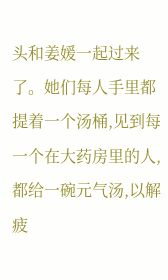头和姜媛一起过来了。她们每人手里都提着一个汤桶,见到每一个在大药房里的人,都给一碗元气汤,以解疲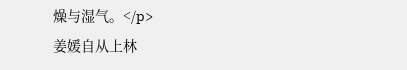燥与湿气。</p>
姜媛自从上林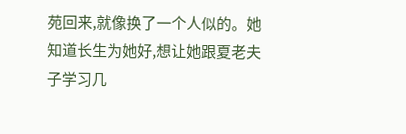苑回来,就像换了一个人似的。她知道长生为她好,想让她跟夏老夫子学习几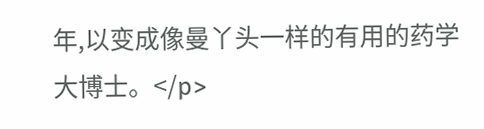年,以变成像曼丫头一样的有用的药学大博士。</p>